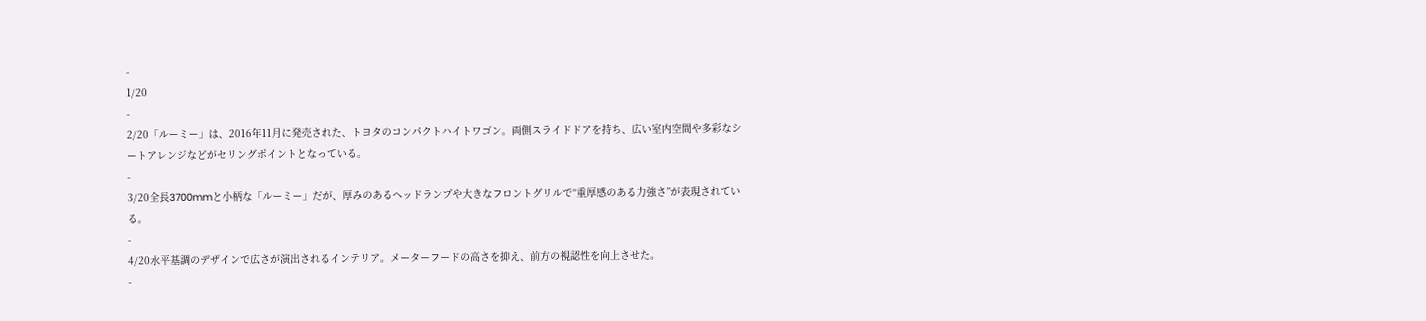-
1/20
-
2/20「ルーミー」は、2016年11月に発売された、トヨタのコンパクトハイトワゴン。両側スライドドアを持ち、広い室内空間や多彩なシートアレンジなどがセリングポイントとなっている。
-
3/20全長3700mmと小柄な「ルーミー」だが、厚みのあるヘッドランプや大きなフロントグリルで“重厚感のある力強さ”が表現されている。
-
4/20水平基調のデザインで広さが演出されるインテリア。メーターフードの高さを抑え、前方の視認性を向上させた。
-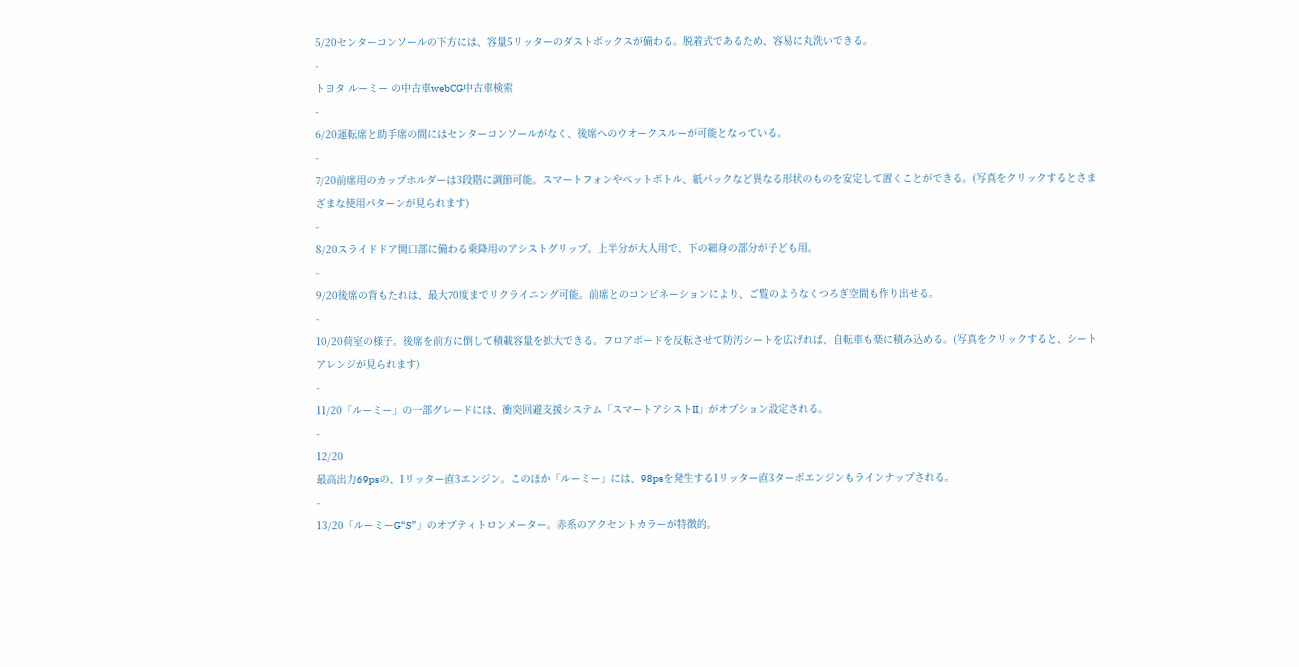5/20センターコンソールの下方には、容量5リッターのダストボックスが備わる。脱着式であるため、容易に丸洗いできる。
-
トヨタ ルーミー の中古車webCG中古車検索
-
6/20運転席と助手席の間にはセンターコンソールがなく、後席へのウオークスルーが可能となっている。
-
7/20前席用のカップホルダーは3段階に調節可能。スマートフォンやペットボトル、紙パックなど異なる形状のものを安定して置くことができる。(写真をクリックするとさまざまな使用パターンが見られます)
-
8/20スライドドア開口部に備わる乗降用のアシストグリップ。上半分が大人用で、下の細身の部分が子ども用。
-
9/20後席の背もたれは、最大70度までリクライニング可能。前席とのコンビネーションにより、ご覧のようなくつろぎ空間も作り出せる。
-
10/20荷室の様子。後席を前方に倒して積載容量を拡大できる。フロアボードを反転させて防汚シートを広げれば、自転車も楽に積み込める。(写真をクリックすると、シートアレンジが見られます)
-
11/20「ルーミー」の一部グレードには、衝突回避支援システム「スマートアシストII」がオプション設定される。
-
12/20
最高出力69psの、1リッター直3エンジン。このほか「ルーミー」には、98psを発生する1リッター直3ターボエンジンもラインナップされる。
-
13/20「ルーミーG“S”」のオプティトロンメーター。赤系のアクセントカラーが特徴的。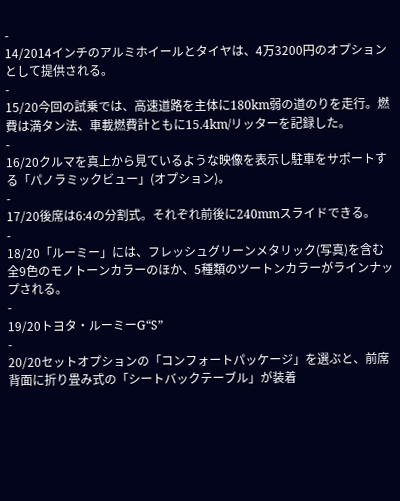-
14/2014インチのアルミホイールとタイヤは、4万3200円のオプションとして提供される。
-
15/20今回の試乗では、高速道路を主体に180km弱の道のりを走行。燃費は満タン法、車載燃費計ともに15.4km/リッターを記録した。
-
16/20クルマを真上から見ているような映像を表示し駐車をサポートする「パノラミックビュー」(オプション)。
-
17/20後席は6:4の分割式。それぞれ前後に240mmスライドできる。
-
18/20「ルーミー」には、フレッシュグリーンメタリック(写真)を含む全9色のモノトーンカラーのほか、5種類のツートンカラーがラインナップされる。
-
19/20トヨタ・ルーミーG“S”
-
20/20セットオプションの「コンフォートパッケージ」を選ぶと、前席背面に折り畳み式の「シートバックテーブル」が装着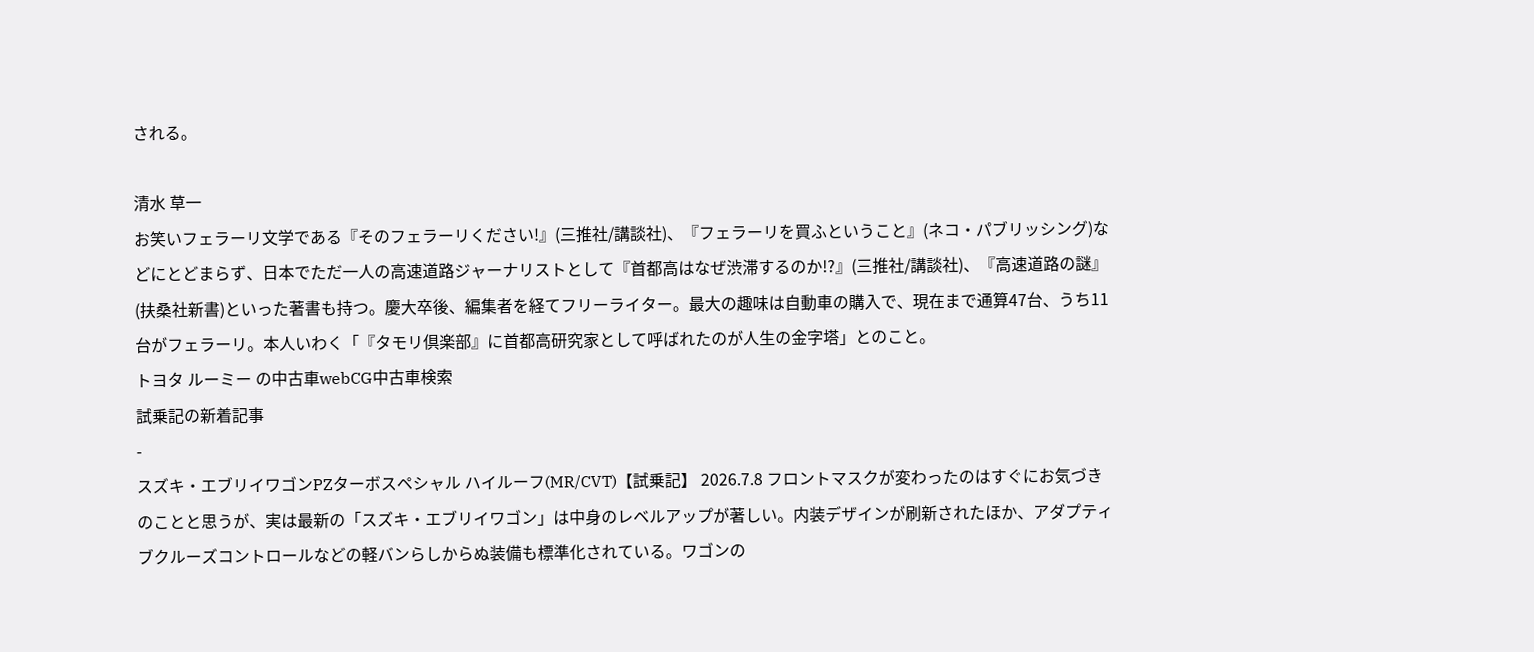される。

清水 草一
お笑いフェラーリ文学である『そのフェラーリください!』(三推社/講談社)、『フェラーリを買ふということ』(ネコ・パブリッシング)などにとどまらず、日本でただ一人の高速道路ジャーナリストとして『首都高はなぜ渋滞するのか!?』(三推社/講談社)、『高速道路の謎』(扶桑社新書)といった著書も持つ。慶大卒後、編集者を経てフリーライター。最大の趣味は自動車の購入で、現在まで通算47台、うち11台がフェラーリ。本人いわく「『タモリ倶楽部』に首都高研究家として呼ばれたのが人生の金字塔」とのこと。
トヨタ ルーミー の中古車webCG中古車検索
試乗記の新着記事
-
スズキ・エブリイワゴンPZターボスペシャル ハイルーフ(MR/CVT)【試乗記】 2026.7.8 フロントマスクが変わったのはすぐにお気づきのことと思うが、実は最新の「スズキ・エブリイワゴン」は中身のレベルアップが著しい。内装デザインが刷新されたほか、アダプティブクルーズコントロールなどの軽バンらしからぬ装備も標準化されている。ワゴンの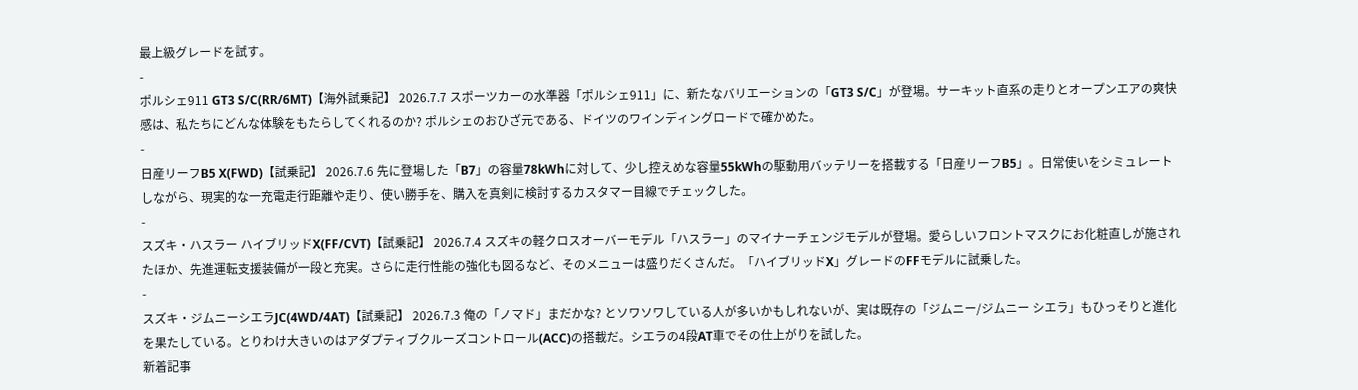最上級グレードを試す。
-
ポルシェ911 GT3 S/C(RR/6MT)【海外試乗記】 2026.7.7 スポーツカーの水準器「ポルシェ911」に、新たなバリエーションの「GT3 S/C」が登場。サーキット直系の走りとオープンエアの爽快感は、私たちにどんな体験をもたらしてくれるのか? ポルシェのおひざ元である、ドイツのワインディングロードで確かめた。
-
日産リーフB5 X(FWD)【試乗記】 2026.7.6 先に登場した「B7」の容量78kWhに対して、少し控えめな容量55kWhの駆動用バッテリーを搭載する「日産リーフB5」。日常使いをシミュレートしながら、現実的な一充電走行距離や走り、使い勝手を、購入を真剣に検討するカスタマー目線でチェックした。
-
スズキ・ハスラー ハイブリッドX(FF/CVT)【試乗記】 2026.7.4 スズキの軽クロスオーバーモデル「ハスラー」のマイナーチェンジモデルが登場。愛らしいフロントマスクにお化粧直しが施されたほか、先進運転支援装備が一段と充実。さらに走行性能の強化も図るなど、そのメニューは盛りだくさんだ。「ハイブリッドX」グレードのFFモデルに試乗した。
-
スズキ・ジムニーシエラJC(4WD/4AT)【試乗記】 2026.7.3 俺の「ノマド」まだかな? とソワソワしている人が多いかもしれないが、実は既存の「ジムニー/ジムニー シエラ」もひっそりと進化を果たしている。とりわけ大きいのはアダプティブクルーズコントロール(ACC)の搭載だ。シエラの4段AT車でその仕上がりを試した。
新着記事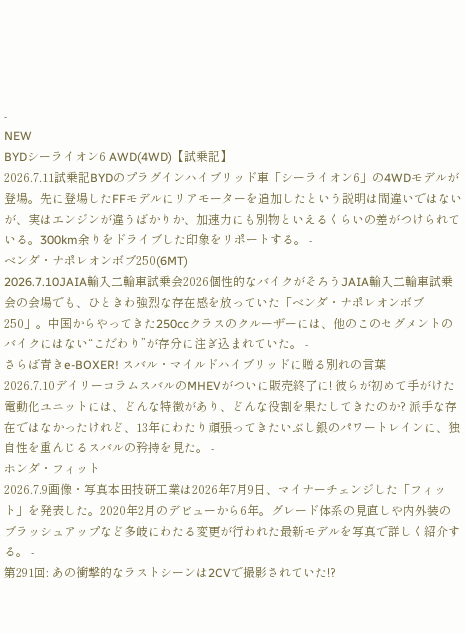-
NEW
BYDシーライオン6 AWD(4WD)【試乗記】
2026.7.11試乗記BYDのプラグインハイブリッド車「シーライオン6」の4WDモデルが登場。先に登場したFFモデルにリアモーターを追加したという説明は間違いではないが、実はエンジンが違うばかりか、加速力にも別物といえるくらいの差がつけられている。300km余りをドライブした印象をリポートする。 -
ベンダ・ナポレオンボブ250(6MT)
2026.7.10JAIA輸入二輪車試乗会2026個性的なバイクがそろうJAIA輸入二輪車試乗会の会場でも、ひときわ強烈な存在感を放っていた「ベンダ・ナポレオンボブ250」。中国からやってきた250ccクラスのクルーザーには、他のこのセグメントのバイクにはない“こだわり”が存分に注ぎ込まれていた。 -
さらば青きe-BOXER! スバル・マイルドハイブリッドに贈る別れの言葉
2026.7.10デイリーコラムスバルのMHEVがついに販売終了に! 彼らが初めて手がけた電動化ユニットには、どんな特徴があり、どんな役割を果たしてきたのか? 派手な存在ではなかったけれど、13年にわたり頑張ってきたいぶし銀のパワートレインに、独自性を重んじるスバルの矜持を見た。 -
ホンダ・フィット
2026.7.9画像・写真本田技研工業は2026年7月9日、マイナーチェンジした「フィット」を発表した。2020年2月のデビューから6年。グレード体系の見直しや内外装のブラッシュアップなど多岐にわたる変更が行われた最新モデルを写真で詳しく紹介する。 -
第291回: あの衝撃的なラストシーンは2CVで撮影されていた!?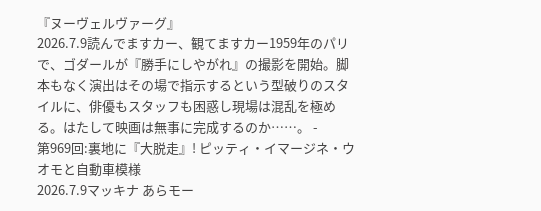『ヌーヴェルヴァーグ』
2026.7.9読んでますカー、観てますカー1959年のパリで、ゴダールが『勝手にしやがれ』の撮影を開始。脚本もなく演出はその場で指示するという型破りのスタイルに、俳優もスタッフも困惑し現場は混乱を極める。はたして映画は無事に完成するのか……。 -
第969回:裏地に『大脱走』! ピッティ・イマージネ・ウオモと自動車模様
2026.7.9マッキナ あらモー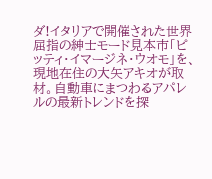ダ!イタリアで開催された世界屈指の紳士モード見本市「ピッティ・イマージネ・ウオモ」を、現地在住の大矢アキオが取材。自動車にまつわるアパレルの最新トレンドを探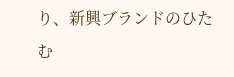り、新興ブランドのひたむ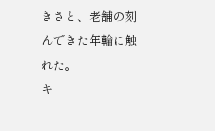きさと、老舗の刻んできた年輪に触れた。
キ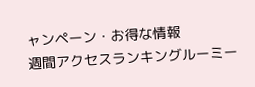ャンペーン・お得な情報
週間アクセスランキングルーミー